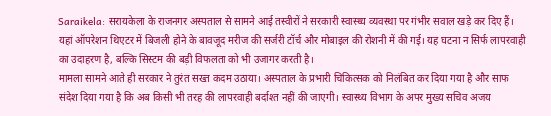Saraikela: सरायकेला के राजनगर अस्पताल से सामने आई तस्वीरों ने सरकारी स्वास्थ्य व्यवस्था पर गंभीर सवाल खड़े कर दिए हैं। यहां ऑपरेशन थिएटर में बिजली होने के बावजूद मरीज की सर्जरी टॉर्च और मोबाइल की रोशनी में की गई। यह घटना न सिर्फ लापरवाही का उदाहरण है, बल्कि सिस्टम की बड़ी विफलता को भी उजागर करती है।
मामला सामने आते ही सरकार ने तुरंत सख्त कदम उठाया। अस्पताल के प्रभारी चिकित्सक को निलंबित कर दिया गया है और साफ संदेश दिया गया है कि अब किसी भी तरह की लापरवाही बर्दाश्त नहीं की जाएगी। स्वास्थ्य विभाग के अपर मुख्य सचिव अजय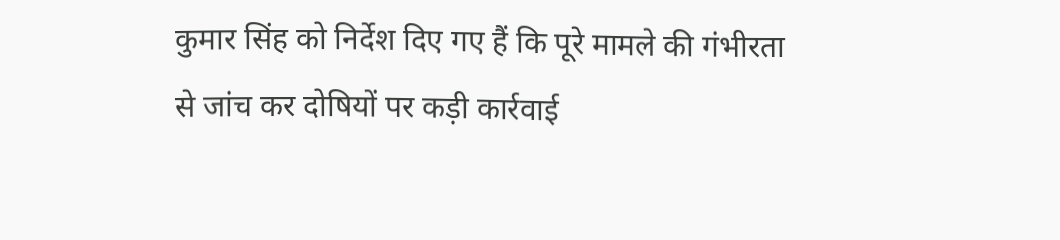कुमार सिंह को निर्देश दिए गए हैं कि पूरे मामले की गंभीरता से जांच कर दोषियों पर कड़ी कार्रवाई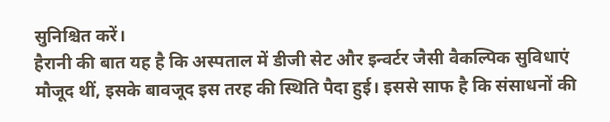सुनिश्चित करें।
हैरानी की बात यह है कि अस्पताल में डीजी सेट और इन्वर्टर जैसी वैकल्पिक सुविधाएं मौजूद थीं, इसके बावजूद इस तरह की स्थिति पैदा हुई। इससे साफ है कि संसाधनों की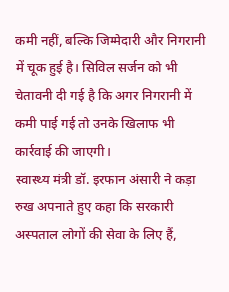कमी नहीं, बल्कि जिम्मेदारी और निगरानी में चूक हुई है। सिविल सर्जन को भी चेतावनी दी गई है कि अगर निगरानी में कमी पाई गई तो उनके खिलाफ भी कार्रवाई की जाएगी।
स्वास्थ्य मंत्री डॉ. इरफान अंसारी ने कड़ा रुख अपनाते हुए कहा कि सरकारी अस्पताल लोगों की सेवा के लिए हैं,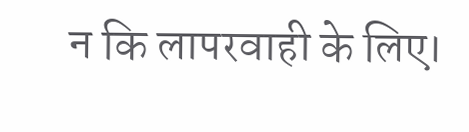न कि लापरवाही के लिए।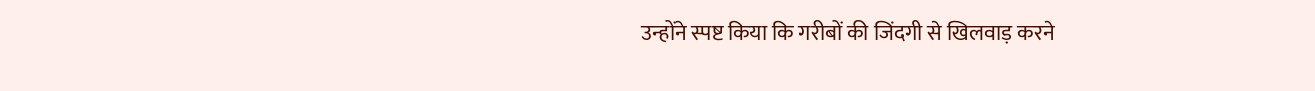उन्होंने स्पष्ट किया कि गरीबों की जिंदगी से खिलवाड़ करने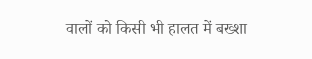वालों को किसी भी हालत में बख्शा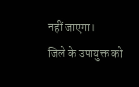नहीं जाएगा।
जिले के उपायुक्त को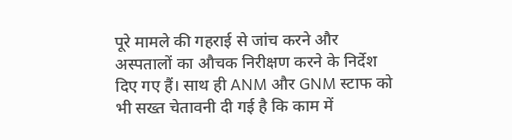पूरे मामले की गहराई से जांच करने और अस्पतालों का औचक निरीक्षण करने के निर्देश दिए गए हैं। साथ ही ANM और GNM स्टाफ को भी सख्त चेतावनी दी गई है कि काम में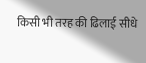किसी भी तरह की ढिलाई सीधे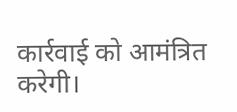कार्रवाई को आमंत्रित करेगी।